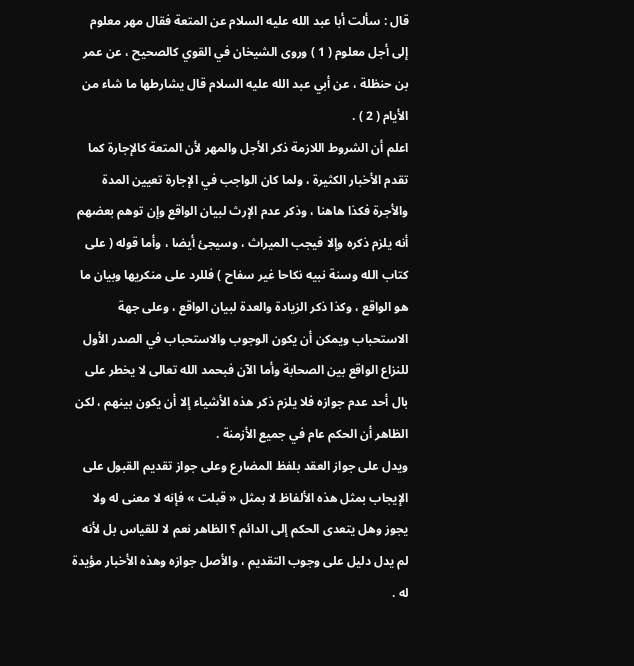قال : سألت أبا عبد الله عليه السلام عن المتعة فقال مهر معلوم إلى أجل معلوم ( 1 ) وروى الشيخان في القوي كالصحيح ، عن عمر بن حنظلة ، عن أبي عبد الله عليه السلام قال يشارطها ما شاء من الأيام ( 2 ) .
اعلم أن الشروط اللازمة ذكر الأجل والمهر لأن المتعة كالإجارة كما تقدم الأخبار الكثيرة ، ولما كان الواجب في الإجارة تعيين المدة والأجرة فكذا هاهنا ، وذكر عدم الإرث لبيان الواقع وإن توهم بعضهم أنه يلزم ذكره وإلا فيجب الميراث ، وسيجئ أيضا ، وأما قوله ( على كتاب الله وسنة نبيه نكاحا غير سفاح ) فللرد على منكريها وبيان ما هو الواقع ، وكذا ذكر الزيادة والعدة لبيان الواقع ، وعلى جهة الاستحباب ويمكن أن يكون الوجوب والاستحباب في الصدر الأول للنزاع الواقع بين الصحابة وأما الآن فبحمد الله تعالى لا يخطر على بال أحد عدم جوازه فلا يلزم ذكر هذه الأشياء إلا أن يكون بينهم ، لكن الظاهر أن الحكم عام في جميع الأزمنة .
ويدل على جواز العقد بلفظ المضارع وعلى جواز تقديم القبول على الإيجاب بمثل هذه الألفاظ لا بمثل « قبلت » فإنه لا معنى له ولا يجوز وهل يتعدى الحكم إلى الدائم ؟ الظاهر نعم لا للقياس بل لأنه لم يدل دليل على وجوب التقديم ، والأصل جوازه وهذه الأخبار مؤيدة له .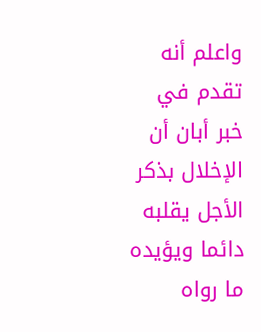واعلم أنه تقدم في خبر أبان أن الإخلال بذكر الأجل يقلبه دائما ويؤيده ما رواه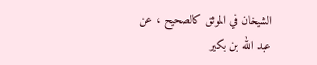الشيخان في الموثق كالصحيح ، عن عبد الله بن بكير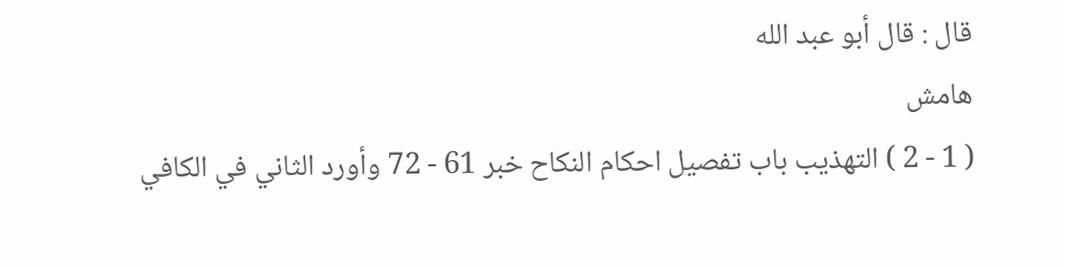قال : قال أبو عبد الله
هامش
( 1 - 2 ) التهذيب باب تفصيل احكام النكاح خبر 61 - 72 وأورد الثاني في الكافي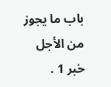باب ما يجوز من الأجل خبر 1 .